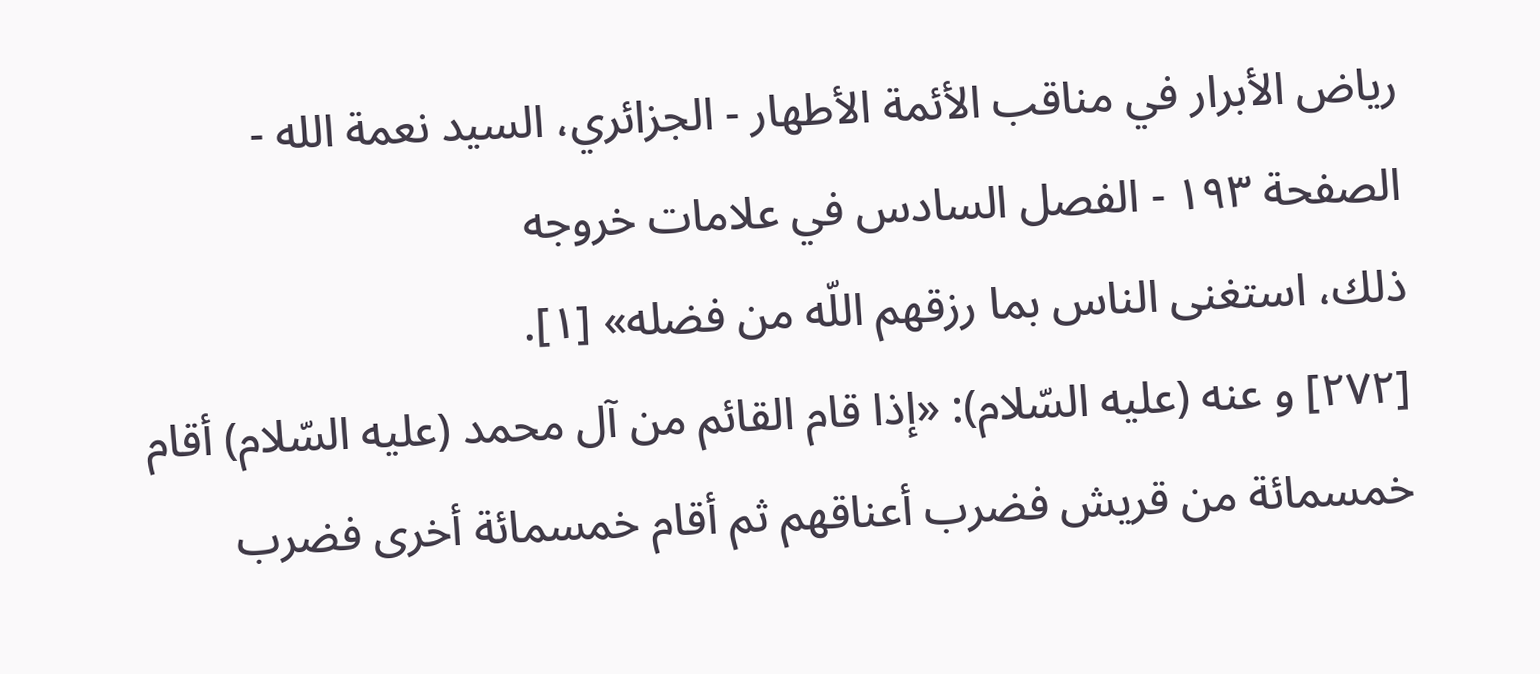رياض الأبرار في مناقب الأئمة الأطهار - الجزائري، السيد نعمة الله - الصفحة ١٩٣ - الفصل السادس في علامات خروجه
ذلك، استغنى الناس بما رزقهم اللّه من فضله» [١].
[٢٧٢] و عنه (عليه السّلام): «إذا قام القائم من آل محمد (عليه السّلام) أقام خمسمائة من قريش فضرب أعناقهم ثم أقام خمسمائة أخرى فضرب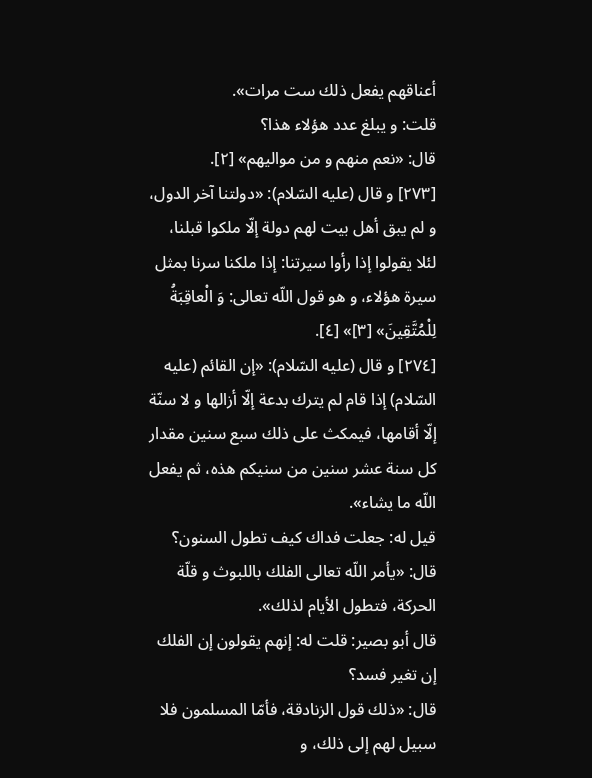أعناقهم يفعل ذلك ست مرات».
قلت: و يبلغ عدد هؤلاء هذا؟
قال: «نعم منهم و من مواليهم» [٢].
[٢٧٣] و قال (عليه السّلام): «دولتنا آخر الدول، و لم يبق أهل بيت لهم دولة إلّا ملكوا قبلنا، لئلا يقولوا إذا رأوا سيرتنا: إذا ملكنا سرنا بمثل سيرة هؤلاء، و هو قول اللّه تعالى: وَ الْعاقِبَةُ لِلْمُتَّقِينَ» [٣]» [٤].
[٢٧٤] و قال (عليه السّلام): «إن القائم (عليه السّلام) إذا قام لم يترك بدعة إلّا أزالها و لا سنّة إلّا أقامها، فيمكث على ذلك سبع سنين مقدار كل سنة عشر سنين من سنيكم هذه، ثم يفعل اللّه ما يشاء».
قيل له: جعلت فداك كيف تطول السنون؟
قال: «يأمر اللّه تعالى الفلك باللبوث و قلّة الحركة، فتطول الأيام لذلك».
قال أبو بصير: قلت له: إنهم يقولون إن الفلك إن تغير فسد؟
قال: «ذلك قول الزنادقة، فأمّا المسلمون فلا سبيل لهم إلى ذلك، و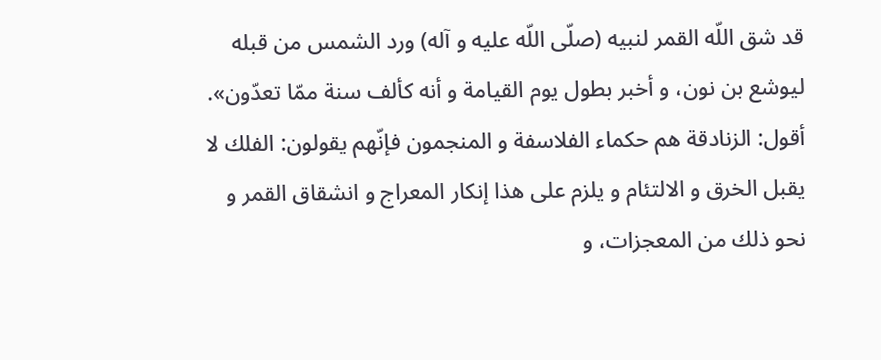قد شق اللّه القمر لنبيه (صلّى اللّه عليه و آله) ورد الشمس من قبله ليوشع بن نون، و أخبر بطول يوم القيامة و أنه كألف سنة ممّا تعدّون».
أقول: الزنادقة هم حكماء الفلاسفة و المنجمون فإنّهم يقولون: الفلك لا يقبل الخرق و الالتئام و يلزم على هذا إنكار المعراج و انشقاق القمر و نحو ذلك من المعجزات، و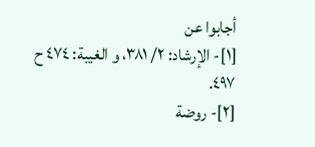أجابوا عن
[١]- الإرشاد: ٢/ ٣٨١، و الغيبة: ٤٧٤ ح ٤٩٧.
[٢]- روضة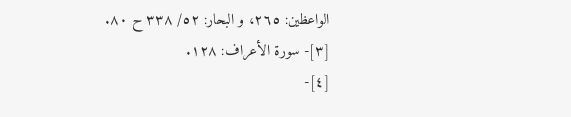الواعظين: ٢٦٥، و البحار: ٥٢/ ٣٣٨ ح ٨٠.
[٣]- سورة الأعراف: ١٢٨.
[٤]-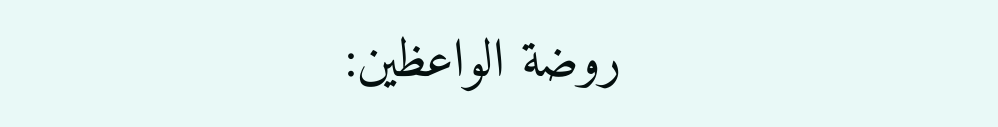روضة الواعظين: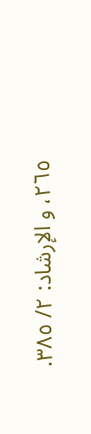٢٦٥، و الإرشاد: ٢/ ٣٨٥.